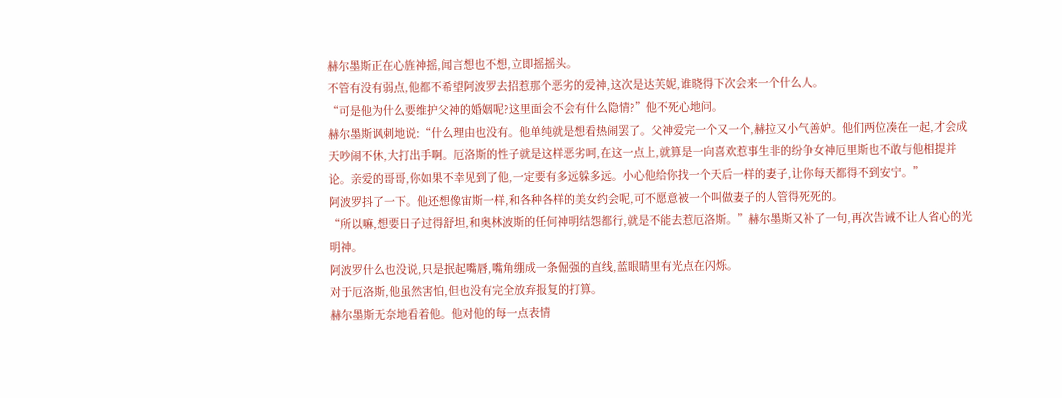赫尔墨斯正在心旌神摇,闻言想也不想,立即摇摇头。
不管有没有弱点,他都不希望阿波罗去招惹那个恶劣的爱神,这次是达芙妮,谁晓得下次会来一个什么人。
“可是他为什么要维护父神的婚姻呢?这里面会不会有什么隐情?”他不死心地问。
赫尔墨斯讽刺地说:“什么理由也没有。他单纯就是想看热闹罢了。父神爱完一个又一个,赫拉又小气善妒。他们两位凑在一起,才会成天吵闹不休,大打出手啊。厄洛斯的性子就是这样恶劣呵,在这一点上,就算是一向喜欢惹事生非的纷争女神厄里斯也不敢与他相提并论。亲爱的哥哥,你如果不幸见到了他,一定要有多远躲多远。小心他给你找一个天后一样的妻子,让你每天都得不到安宁。”
阿波罗抖了一下。他还想像宙斯一样,和各种各样的美女约会呢,可不愿意被一个叫做妻子的人管得死死的。
“所以嘛,想要日子过得舒坦,和奥林波斯的任何神明结怨都行,就是不能去惹厄洛斯。”赫尔墨斯又补了一句,再次告诫不让人省心的光明神。
阿波罗什么也没说,只是抿起嘴唇,嘴角绷成一条倔强的直线,蓝眼睛里有光点在闪烁。
对于厄洛斯,他虽然害怕,但也没有完全放弃报复的打算。
赫尔墨斯无奈地看着他。他对他的每一点表情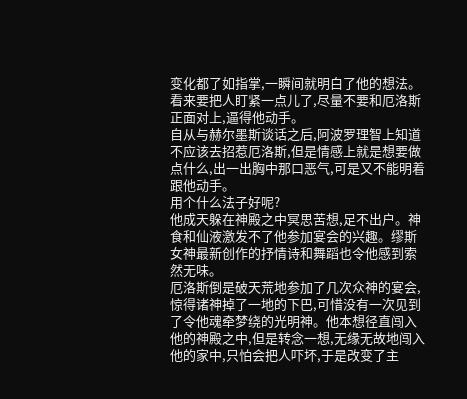变化都了如指掌,一瞬间就明白了他的想法。
看来要把人盯紧一点儿了,尽量不要和厄洛斯正面对上,逼得他动手。
自从与赫尔墨斯谈话之后,阿波罗理智上知道不应该去招惹厄洛斯,但是情感上就是想要做点什么,出一出胸中那口恶气,可是又不能明着跟他动手。
用个什么法子好呢?
他成天躲在神殿之中冥思苦想,足不出户。神食和仙液激发不了他参加宴会的兴趣。缪斯女神最新创作的抒情诗和舞蹈也令他感到索然无味。
厄洛斯倒是破天荒地参加了几次众神的宴会,惊得诸神掉了一地的下巴,可惜没有一次见到了令他魂牵梦绕的光明神。他本想径直闯入他的神殿之中,但是转念一想,无缘无故地闯入他的家中,只怕会把人吓坏,于是改变了主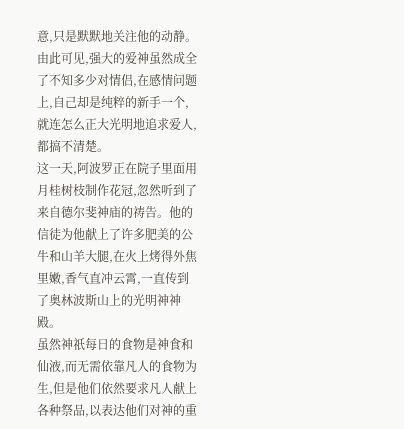意,只是默默地关注他的动静。
由此可见,强大的爱神虽然成全了不知多少对情侣,在感情问题上,自己却是纯粹的新手一个,就连怎么正大光明地追求爱人,都搞不清楚。
这一天,阿波罗正在院子里面用月桂树枝制作花冠,忽然听到了来自德尔斐神庙的祷告。他的信徒为他献上了许多肥美的公牛和山羊大腿,在火上烤得外焦里嫩,香气直冲云霄,一直传到了奥林波斯山上的光明神神殿。
虽然神祇每日的食物是神食和仙液,而无需依靠凡人的食物为生,但是他们依然要求凡人献上各种祭品,以表达他们对神的重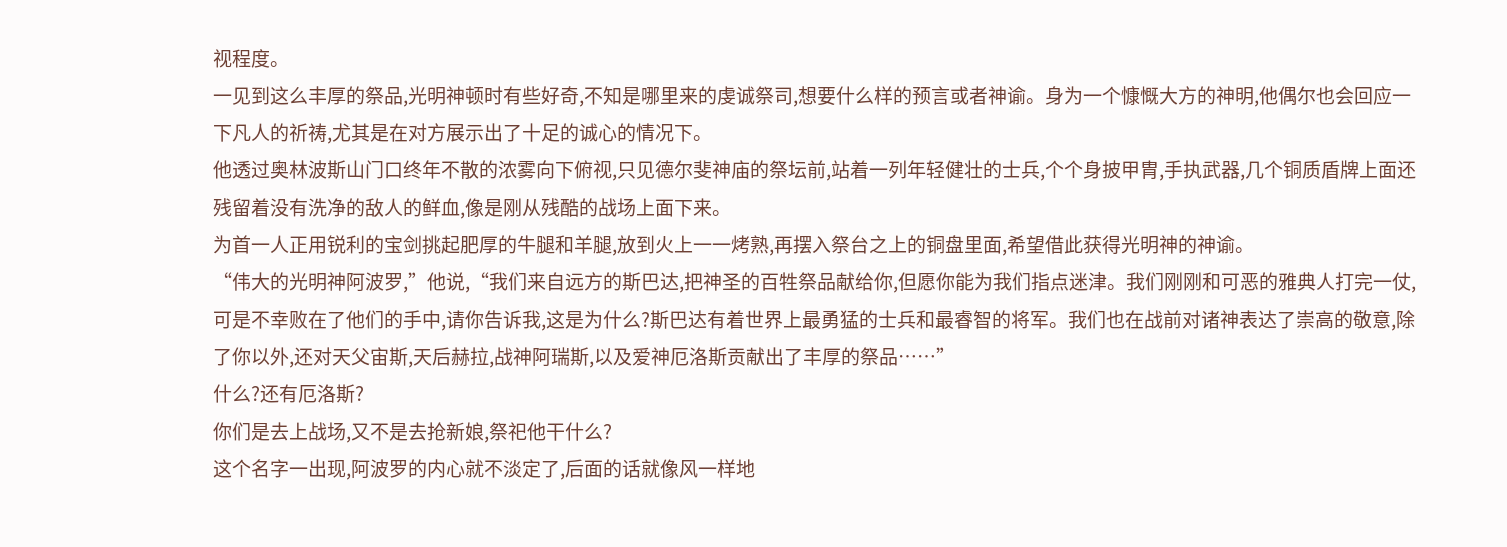视程度。
一见到这么丰厚的祭品,光明神顿时有些好奇,不知是哪里来的虔诚祭司,想要什么样的预言或者神谕。身为一个慷慨大方的神明,他偶尔也会回应一下凡人的祈祷,尤其是在对方展示出了十足的诚心的情况下。
他透过奥林波斯山门口终年不散的浓雾向下俯视,只见德尔斐神庙的祭坛前,站着一列年轻健壮的士兵,个个身披甲胄,手执武器,几个铜质盾牌上面还残留着没有洗净的敌人的鲜血,像是刚从残酷的战场上面下来。
为首一人正用锐利的宝剑挑起肥厚的牛腿和羊腿,放到火上一一烤熟,再摆入祭台之上的铜盘里面,希望借此获得光明神的神谕。
“伟大的光明神阿波罗,”他说,“我们来自远方的斯巴达,把神圣的百牲祭品献给你,但愿你能为我们指点迷津。我们刚刚和可恶的雅典人打完一仗,可是不幸败在了他们的手中,请你告诉我,这是为什么?斯巴达有着世界上最勇猛的士兵和最睿智的将军。我们也在战前对诸神表达了崇高的敬意,除了你以外,还对天父宙斯,天后赫拉,战神阿瑞斯,以及爱神厄洛斯贡献出了丰厚的祭品……”
什么?还有厄洛斯?
你们是去上战场,又不是去抢新娘,祭祀他干什么?
这个名字一出现,阿波罗的内心就不淡定了,后面的话就像风一样地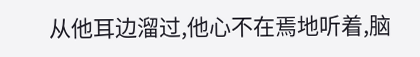从他耳边溜过,他心不在焉地听着,脑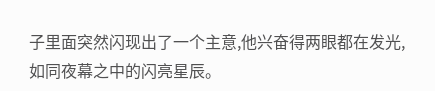子里面突然闪现出了一个主意,他兴奋得两眼都在发光,如同夜幕之中的闪亮星辰。